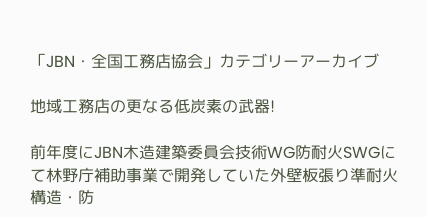「JBN・全国工務店協会」カテゴリーアーカイブ

地域工務店の更なる低炭素の武器!

前年度にJBN木造建築委員会技術WG防耐火SWGにて林野庁補助事業で開発していた外壁板張り準耐火構造・防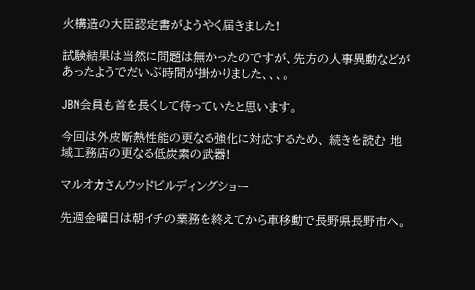火構造の大臣認定書がようやく届きました!

試験結果は当然に問題は無かったのですが、先方の人事異動などがあったようでだいぶ時間が掛かりました、、、。

JBN会員も首を長くして待っていたと思います。

今回は外皮断熱性能の更なる強化に対応するため、 続きを読む 地域工務店の更なる低炭素の武器!

マルオカさんウッドビルディングショー

先週金曜日は朝イチの業務を終えてから車移動で長野県長野市へ。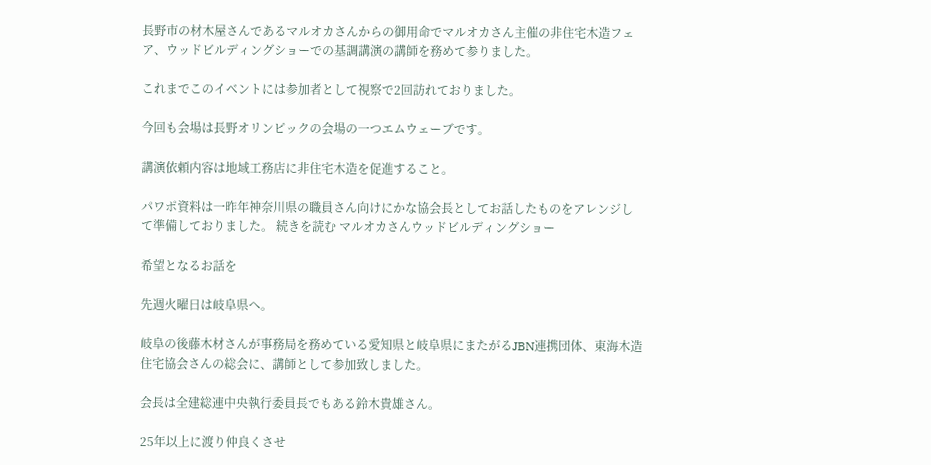長野市の材木屋さんであるマルオカさんからの御用命でマルオカさん主催の非住宅木造フェア、ウッドビルディングショーでの基調講演の講師を務めて参りました。

これまでこのイベントには参加者として視察で2回訪れておりました。

今回も会場は長野オリンピックの会場の一つエムウェーブです。

講演依頼内容は地域工務店に非住宅木造を促進すること。

パワポ資料は一昨年神奈川県の職員さん向けにかな協会長としてお話したものをアレンジして準備しておりました。 続きを読む マルオカさんウッドビルディングショー

希望となるお話を

先週火曜日は岐阜県へ。

岐阜の後藤木材さんが事務局を務めている愛知県と岐阜県にまたがるJBN連携団体、東海木造住宅協会さんの総会に、講師として参加致しました。

会長は全建総連中央執行委員長でもある鈴木貴雄さん。

25年以上に渡り仲良くさせ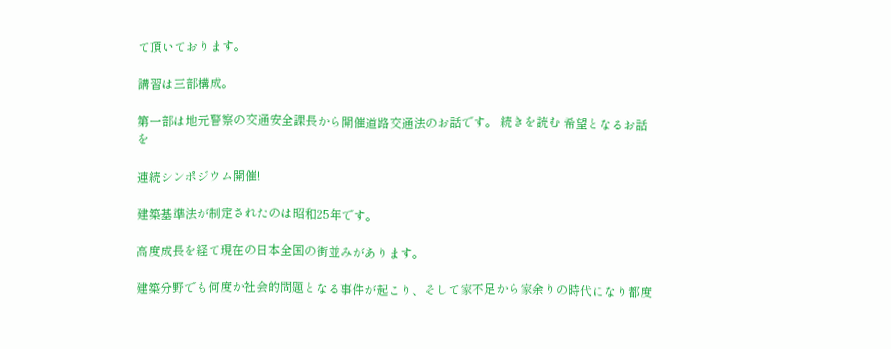て頂いております。

講習は三部構成。

第一部は地元警察の交通安全課長から開催道路交通法のお話です。 続きを読む 希望となるお話を

連続シンポジウム開催!

建築基準法が制定されたのは昭和25年です。

高度成長を経て現在の日本全国の街並みがあります。

建築分野でも何度か社会的問題となる事件が起こり、そして家不足から家余りの時代になり都度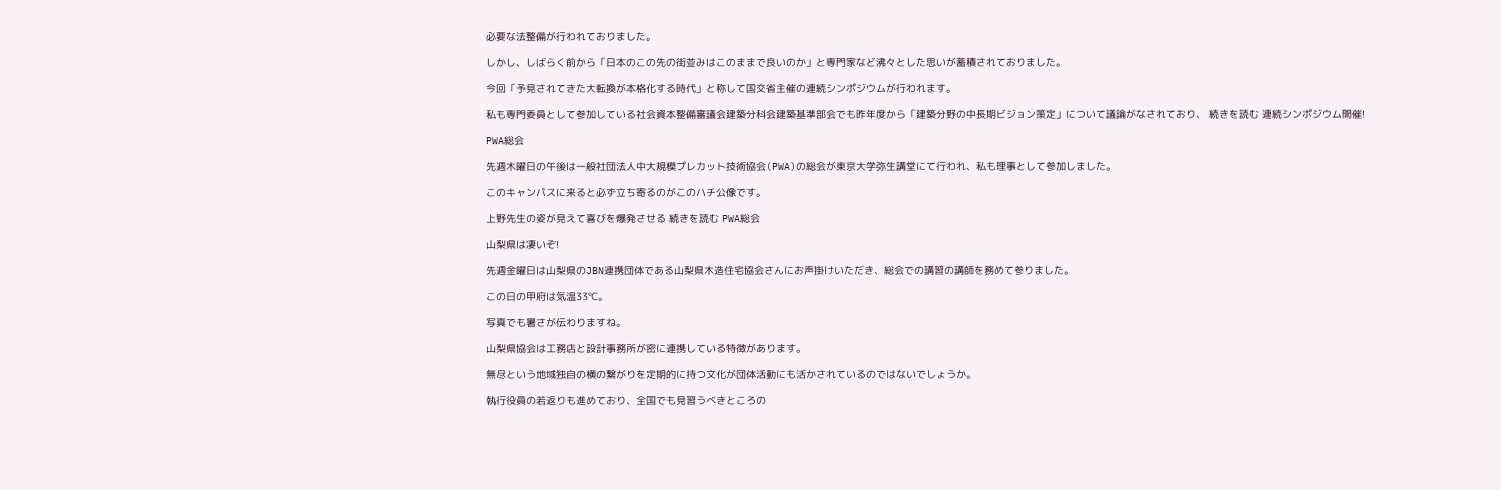必要な法整備が行われておりました。

しかし、しばらく前から「日本のこの先の街並みはこのままで良いのか」と専門家など沸々とした思いが蓄積されておりました。

今回「予見されてきた大転換が本格化する時代」と称して国交省主催の連続シンポジウムが行われます。

私も専門委員として参加している社会資本整備審議会建築分科会建築基準部会でも昨年度から「建築分野の中長期ビジョン策定」について議論がなされており、 続きを読む 連続シンポジウム開催!

PWA総会

先週木曜日の午後は一般社団法人中大規模プレカット技術協会(PWA)の総会が東京大学弥生講堂にて行われ、私も理事として参加しました。

このキャンパスに来ると必ず立ち寄るのがこのハチ公像です。

上野先生の姿が見えて喜びを爆発させる 続きを読む PWA総会

山梨県は凄いぞ!

先週金曜日は山梨県のJBN連携団体である山梨県木造住宅協会さんにお声掛けいただき、総会での講習の講師を務めて参りました。

この日の甲府は気温33℃。

写真でも暑さが伝わりますね。

山梨県協会は工務店と設計事務所が密に連携している特徴があります。

無尽という地域独自の横の繋がりを定期的に持つ文化が団体活動にも活かされているのではないでしょうか。

執行役員の若返りも進めており、全国でも見習うべきところの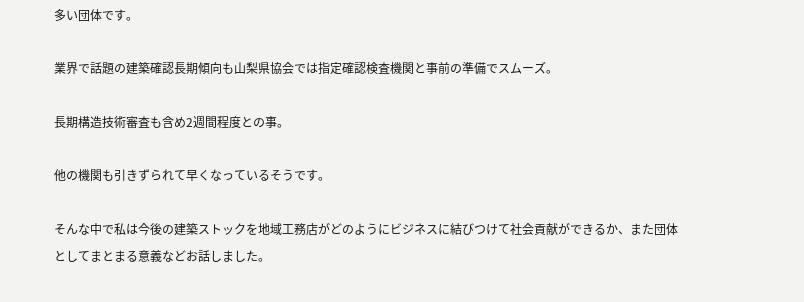多い団体です。

業界で話題の建築確認長期傾向も山梨県協会では指定確認検査機関と事前の準備でスムーズ。

長期構造技術審査も含め2週間程度との事。

他の機関も引きずられて早くなっているそうです。

そんな中で私は今後の建築ストックを地域工務店がどのようにビジネスに結びつけて社会貢献ができるか、また団体としてまとまる意義などお話しました。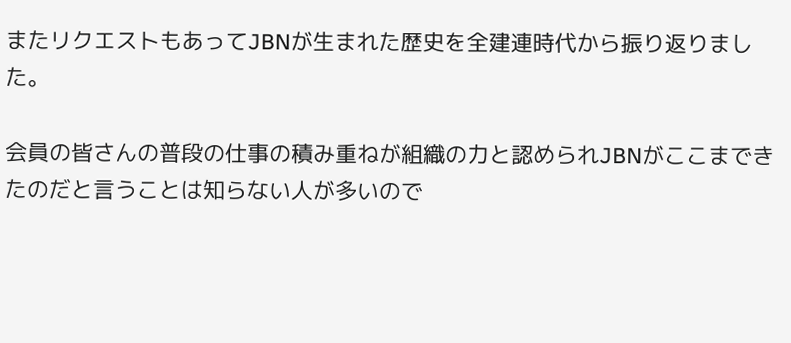またリクエストもあってJBNが生まれた歴史を全建連時代から振り返りました。

会員の皆さんの普段の仕事の積み重ねが組織の力と認められJBNがここまできたのだと言うことは知らない人が多いので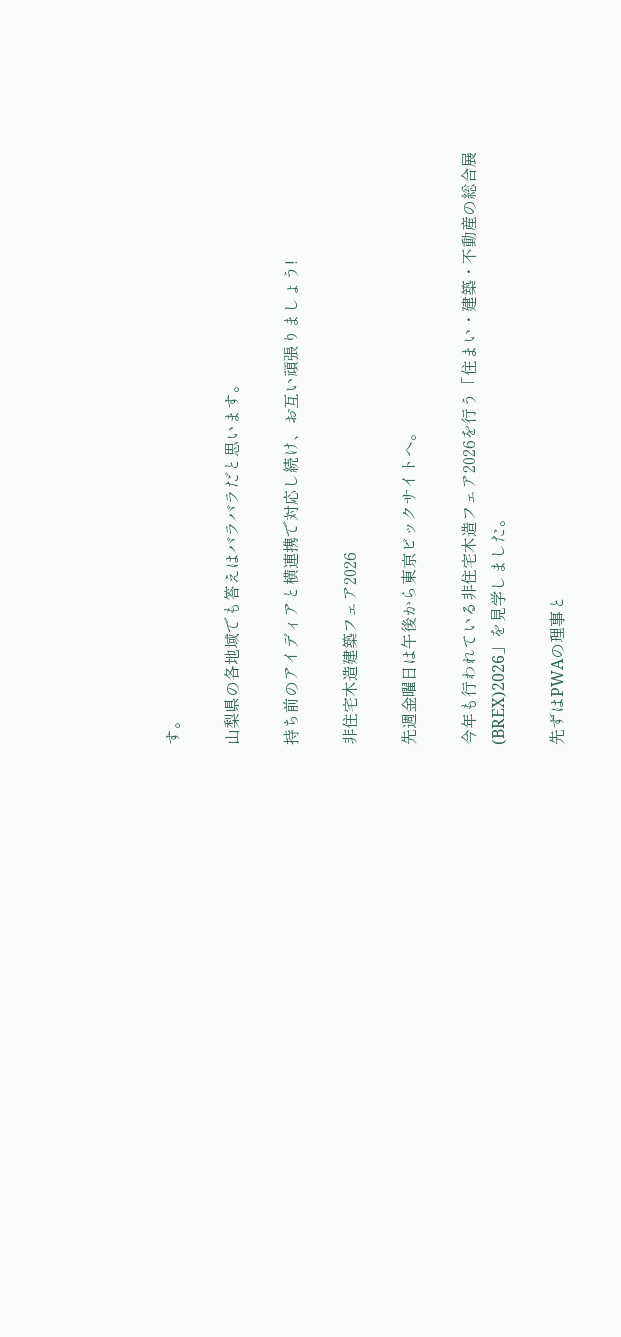す。

山梨県の各地域でも答えはバラバラだと思います。

持ち前のアイディアと横連携で対応し続け、お互い頑張りましょう!

非住宅木造建築フェア2026

先週金曜日は午後から東京ビックサイトへ。

今年も行われている非住宅木造フェア2026を行う「住まい・建築・不動産の総合展(BREX)2026」を見学しました。

先ずはPWAの理事と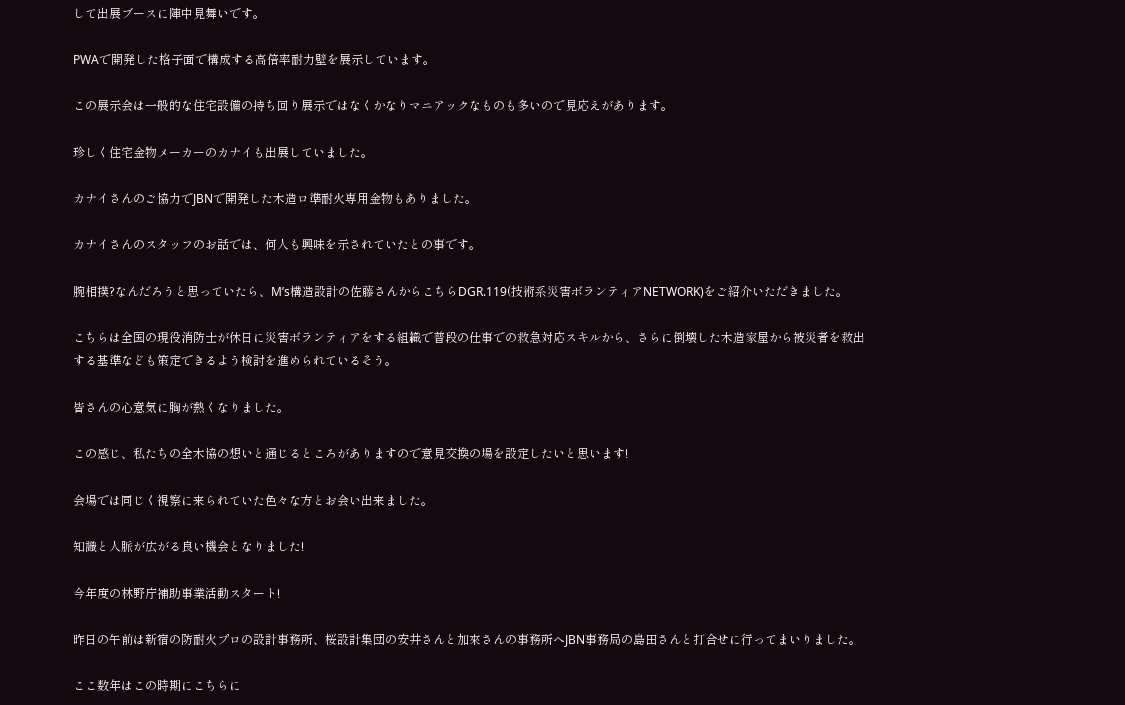して出展ブースに陣中見舞いです。

PWAで開発した格子面で構成する高倍率耐力壁を展示しています。

この展示会は一般的な住宅設備の持ち回り展示ではなくかなりマニアックなものも多いので見応えがあります。

珍しく住宅金物メーカーのカナイも出展していました。

カナイさんのご協力でJBNで開発した木造ロ準耐火専用金物もありました。

カナイさんのスタッフのお話では、何人も興味を示されていたとの事です。

腕相撲?なんだろうと思っていたら、M’s構造設計の佐藤さんからこちらDGR.119(技術系災害ボランティアNETWORK)をご紹介いただきました。

こちらは全国の現役消防士が休日に災害ボランティアをする組織で普段の仕事での救急対応スキルから、さらに倒壊した木造家屋から被災者を救出する基準なども策定できるよう検討を進められているそう。

皆さんの心意気に胸が熱くなりました。

この感じ、私たちの全木協の想いと通じるところがありますので意見交換の場を設定したいと思います!

会場では同じく視察に来られていた色々な方とお会い出来ました。

知識と人脈が広がる良い機会となりました!

今年度の林野庁補助事業活動スタート!

昨日の午前は新宿の防耐火プロの設計事務所、桜設計集団の安井さんと加來さんの事務所へJBN事務局の島田さんと打合せに行ってまいりました。

ここ数年はこの時期にこちらに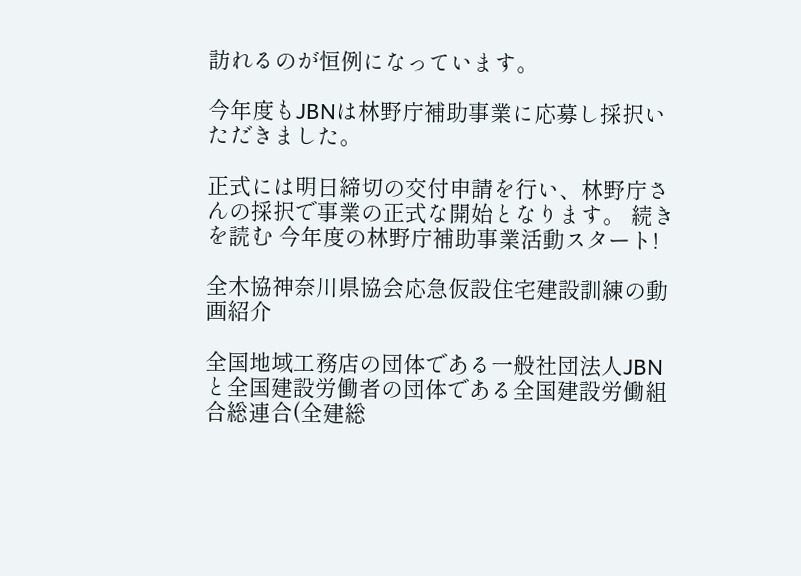訪れるのが恒例になっています。

今年度もJBNは林野庁補助事業に応募し採択いただきました。

正式には明日締切の交付申請を行い、林野庁さんの採択で事業の正式な開始となります。 続きを読む 今年度の林野庁補助事業活動スタート!

全木協神奈川県協会応急仮設住宅建設訓練の動画紹介

全国地域工務店の団体である一般社団法人JBNと全国建設労働者の団体である全国建設労働組合総連合(全建総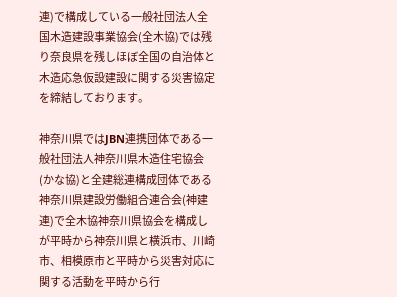連)で構成している一般社団法人全国木造建設事業協会(全木協)では残り奈良県を残しほぼ全国の自治体と木造応急仮設建設に関する災害協定を締結しております。

神奈川県ではJBN連携団体である一般社団法人神奈川県木造住宅協会(かな協)と全建総連構成団体である神奈川県建設労働組合連合会(神建連)で全木協神奈川県協会を構成しが平時から神奈川県と横浜市、川崎市、相模原市と平時から災害対応に関する活動を平時から行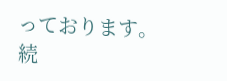っております。 続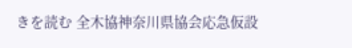きを読む 全木協神奈川県協会応急仮設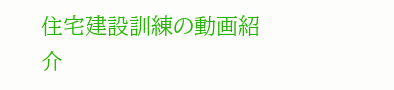住宅建設訓練の動画紹介